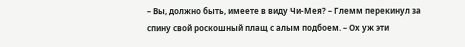– Вы, должно быть, имеете в виду Чи-Мея? – Глемм перекинул за спину свой роскошный плащ с алым подбоем. – Ох уж эти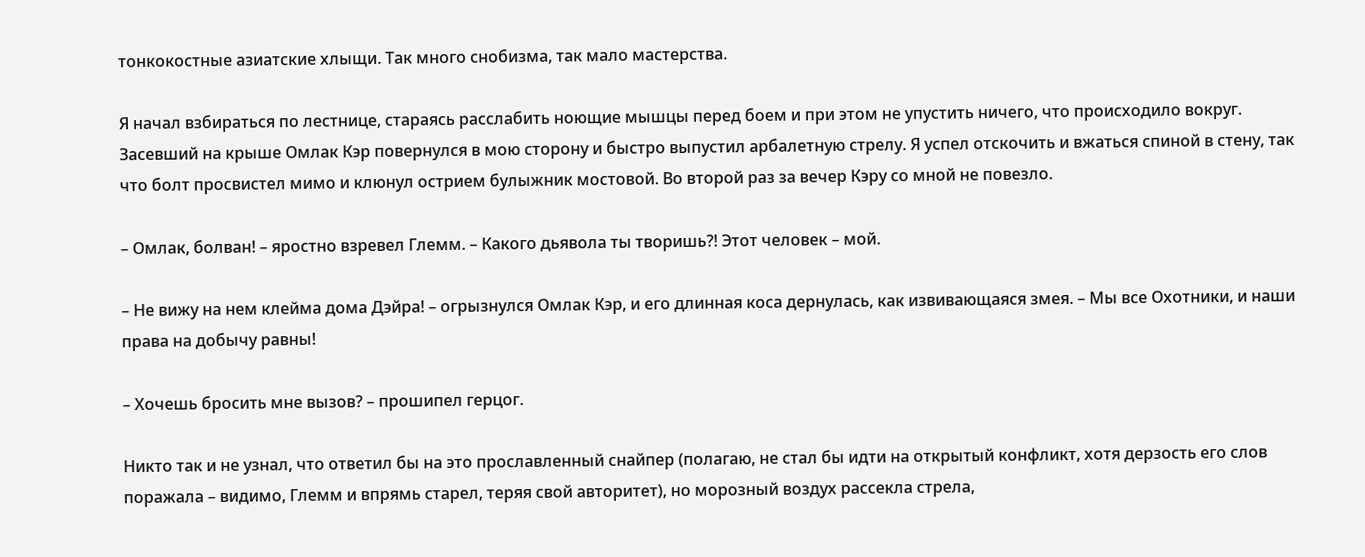тонкокостные азиатские хлыщи. Так много снобизма, так мало мастерства.

Я начал взбираться по лестнице, стараясь расслабить ноющие мышцы перед боем и при этом не упустить ничего, что происходило вокруг. Засевший на крыше Омлак Кэр повернулся в мою сторону и быстро выпустил арбалетную стрелу. Я успел отскочить и вжаться спиной в стену, так что болт просвистел мимо и клюнул острием булыжник мостовой. Во второй раз за вечер Кэру со мной не повезло.

– Омлак, болван! – яростно взревел Глемм. – Какого дьявола ты творишь?! Этот человек – мой.

– Не вижу на нем клейма дома Дэйра! – огрызнулся Омлак Кэр, и его длинная коса дернулась, как извивающаяся змея. – Мы все Охотники, и наши права на добычу равны!

– Хочешь бросить мне вызов? – прошипел герцог.

Никто так и не узнал, что ответил бы на это прославленный снайпер (полагаю, не стал бы идти на открытый конфликт, хотя дерзость его слов поражала – видимо, Глемм и впрямь старел, теряя свой авторитет), но морозный воздух рассекла стрела,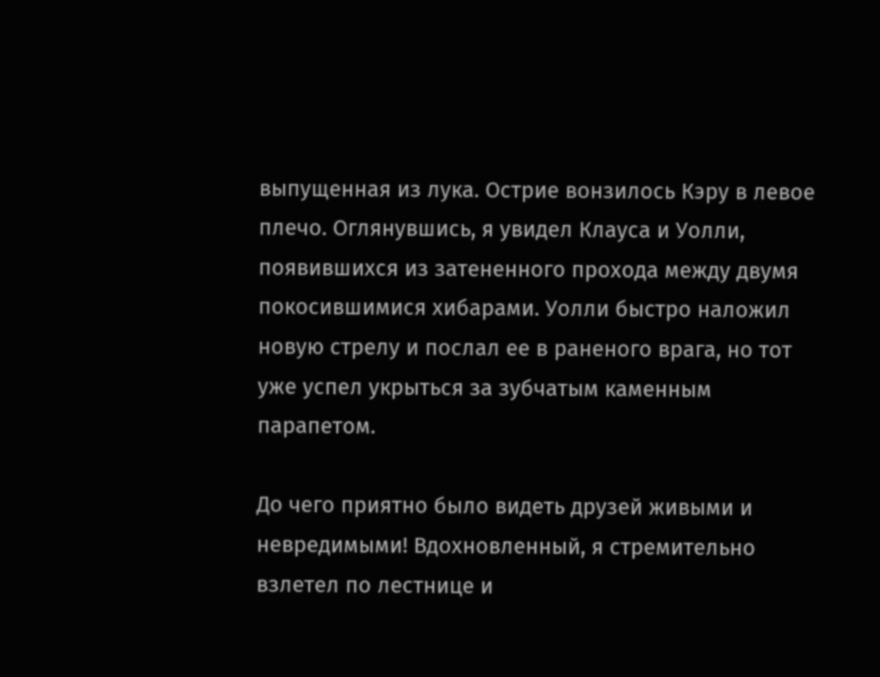выпущенная из лука. Острие вонзилось Кэру в левое плечо. Оглянувшись, я увидел Клауса и Уолли, появившихся из затененного прохода между двумя покосившимися хибарами. Уолли быстро наложил новую стрелу и послал ее в раненого врага, но тот уже успел укрыться за зубчатым каменным парапетом.

До чего приятно было видеть друзей живыми и невредимыми! Вдохновленный, я стремительно взлетел по лестнице и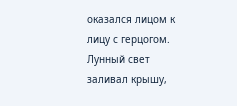оказался лицом к лицу с герцогом. Лунный свет заливал крышу,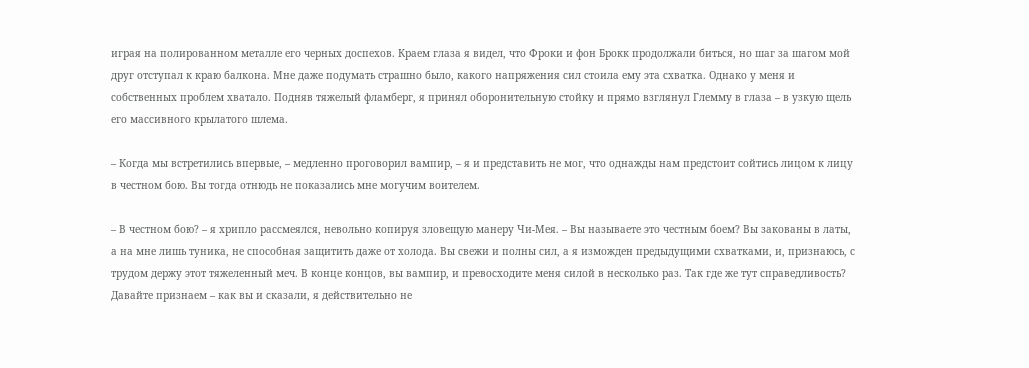играя на полированном металле его черных доспехов. Краем глаза я видел, что Фроки и фон Брокк продолжали биться, но шаг за шагом мой друг отступал к краю балкона. Мне даже подумать страшно было, какого напряжения сил стоила ему эта схватка. Однако у меня и собственных проблем хватало. Подняв тяжелый фламберг, я принял оборонительную стойку и прямо взглянул Глемму в глаза – в узкую щель его массивного крылатого шлема.

– Когда мы встретились впервые, – медленно проговорил вампир, – я и представить не мог, что однажды нам предстоит сойтись лицом к лицу в честном бою. Вы тогда отнюдь не показались мне могучим воителем.

– В честном бою? – я хрипло рассмеялся, невольно копируя зловещую манеру Чи-Мея. – Вы называете это честным боем? Вы закованы в латы, а на мне лишь туника, не способная защитить даже от холода. Вы свежи и полны сил, а я изможден предыдущими схватками, и, признаюсь, с трудом держу этот тяжеленный меч. В конце концов, вы вампир, и превосходите меня силой в несколько раз. Так где же тут справедливость? Давайте признаем – как вы и сказали, я действительно не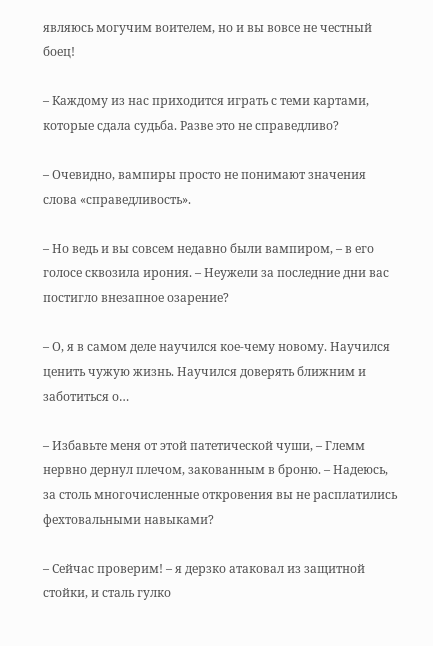являюсь могучим воителем, но и вы вовсе не честный боец!

– Каждому из нас приходится играть с теми картами, которые сдала судьба. Разве это не справедливо?

– Очевидно, вампиры просто не понимают значения слова «справедливость».

– Но ведь и вы совсем недавно были вампиром, – в его голосе сквозила ирония. – Неужели за последние дни вас постигло внезапное озарение?

– О, я в самом деле научился кое-чему новому. Научился ценить чужую жизнь. Научился доверять ближним и заботиться о…

– Избавьте меня от этой патетической чуши, – Глемм нервно дернул плечом, закованным в броню. – Надеюсь, за столь многочисленные откровения вы не расплатились фехтовальными навыками?

– Сейчас проверим! – я дерзко атаковал из защитной стойки, и сталь гулко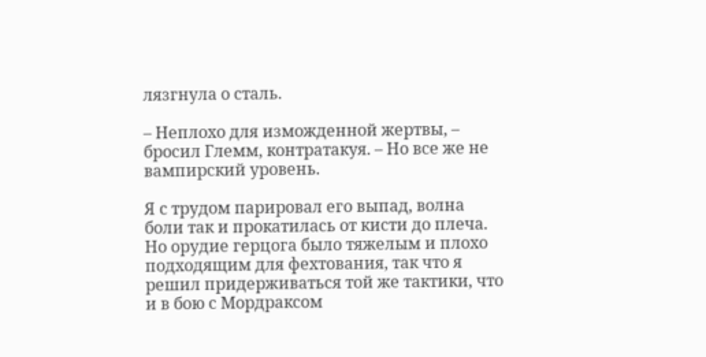лязгнула о сталь.

– Неплохо для изможденной жертвы, – бросил Глемм, контратакуя. – Но все же не вампирский уровень.

Я с трудом парировал его выпад, волна боли так и прокатилась от кисти до плеча. Но орудие герцога было тяжелым и плохо подходящим для фехтования, так что я решил придерживаться той же тактики, что и в бою с Мордраксом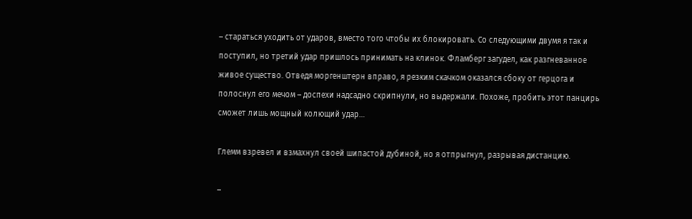– стараться уходить от ударов, вместо того чтобы их блокировать. Со следующими двумя я так и поступил, но третий удар пришлось принимать на клинок. Фламберг загудел, как разгневанное живое существо. Отведя моргенштерн вправо, я резким скачком оказался сбоку от герцога и полоснул его мечом – доспехи надсадно скрипнули, но выдержали. Похоже, пробить этот панцирь сможет лишь мощный колющий удар…

Глемм взревел и взмахнул своей шипастой дубиной, но я отпрыгнул, разрывая дистанцию.

–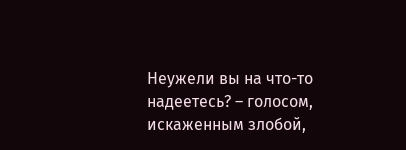Неужели вы на что-то надеетесь? – голосом, искаженным злобой,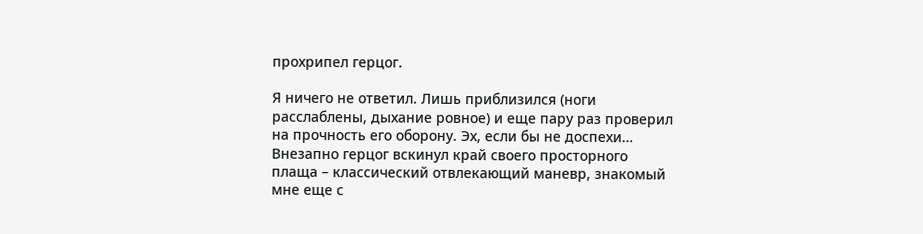прохрипел герцог.

Я ничего не ответил. Лишь приблизился (ноги расслаблены, дыхание ровное) и еще пару раз проверил на прочность его оборону. Эх, если бы не доспехи… Внезапно герцог вскинул край своего просторного плаща – классический отвлекающий маневр, знакомый мне еще с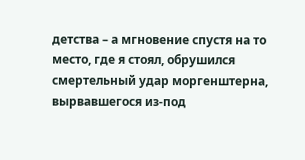детства – а мгновение спустя на то место, где я стоял, обрушился смертельный удар моргенштерна, вырвавшегося из-под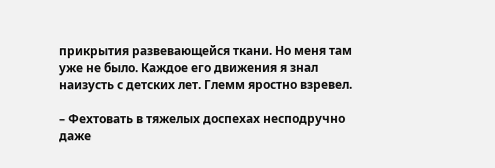прикрытия развевающейся ткани. Но меня там уже не было. Каждое его движения я знал наизусть с детских лет. Глемм яростно взревел.

– Фехтовать в тяжелых доспехах несподручно даже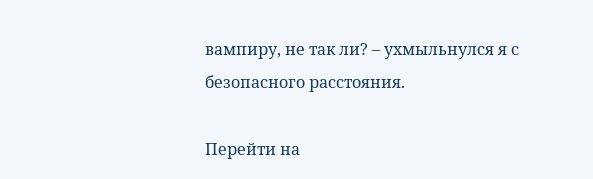вампиру, не так ли? – ухмыльнулся я с безопасного расстояния.

Перейти на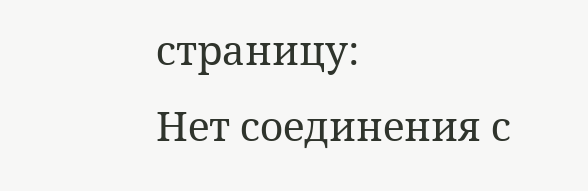страницу:
Нет соединения с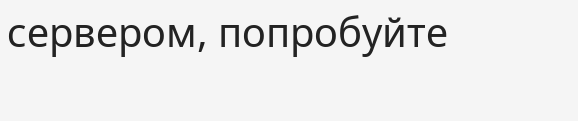сервером, попробуйте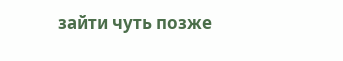зайти чуть позже